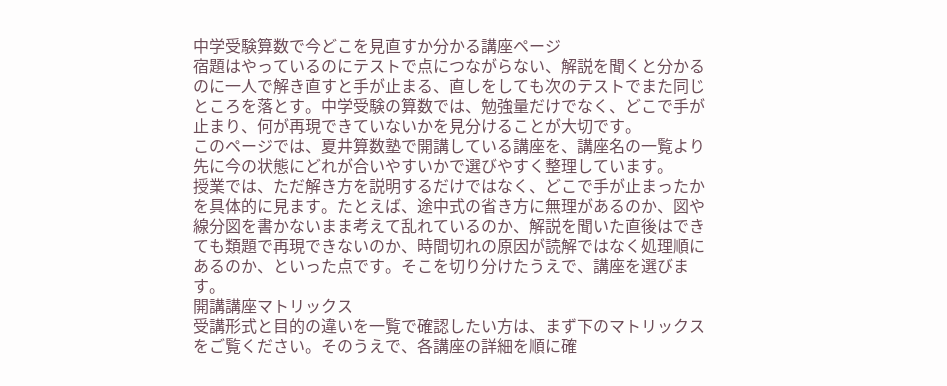中学受験算数で今どこを見直すか分かる講座ページ
宿題はやっているのにテストで点につながらない、解説を聞くと分かるのに一人で解き直すと手が止まる、直しをしても次のテストでまた同じところを落とす。中学受験の算数では、勉強量だけでなく、どこで手が止まり、何が再現できていないかを見分けることが大切です。
このページでは、夏井算数塾で開講している講座を、講座名の一覧より先に今の状態にどれが合いやすいかで選びやすく整理しています。
授業では、ただ解き方を説明するだけではなく、どこで手が止まったかを具体的に見ます。たとえば、途中式の省き方に無理があるのか、図や線分図を書かないまま考えて乱れているのか、解説を聞いた直後はできても類題で再現できないのか、時間切れの原因が読解ではなく処理順にあるのか、といった点です。そこを切り分けたうえで、講座を選びます。
開講講座マトリックス
受講形式と目的の違いを一覧で確認したい方は、まず下のマトリックスをご覧ください。そのうえで、各講座の詳細を順に確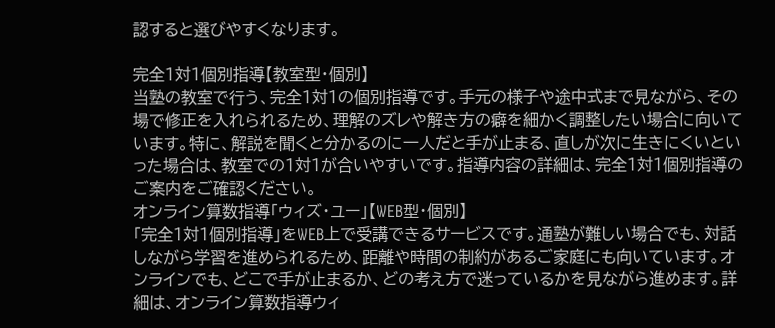認すると選びやすくなります。

完全1対1個別指導【教室型・個別】
当塾の教室で行う、完全1対1の個別指導です。手元の様子や途中式まで見ながら、その場で修正を入れられるため、理解のズレや解き方の癖を細かく調整したい場合に向いています。特に、解説を聞くと分かるのに一人だと手が止まる、直しが次に生きにくいといった場合は、教室での1対1が合いやすいです。指導内容の詳細は、完全1対1個別指導のご案内をご確認ください。
オンライン算数指導「ウィズ・ユー」【WEB型・個別】
「完全1対1個別指導」をWEB上で受講できるサービスです。通塾が難しい場合でも、対話しながら学習を進められるため、距離や時間の制約があるご家庭にも向いています。オンラインでも、どこで手が止まるか、どの考え方で迷っているかを見ながら進めます。詳細は、オンライン算数指導ウィ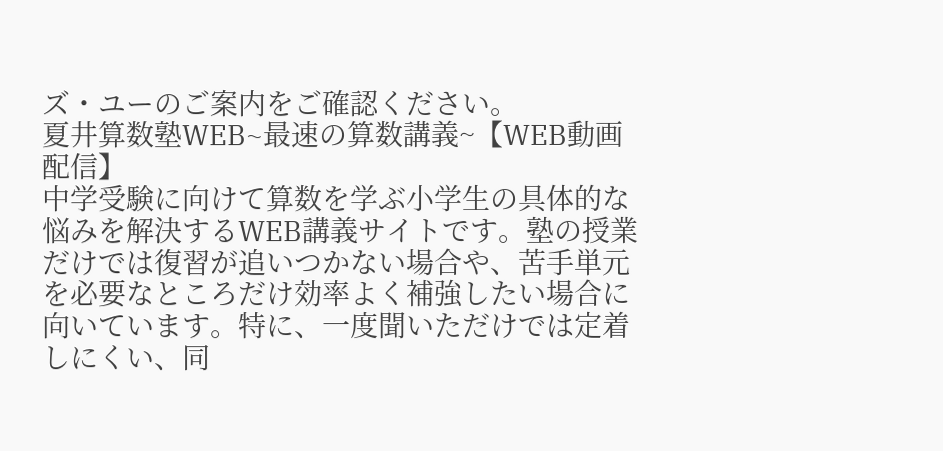ズ・ユーのご案内をご確認ください。
夏井算数塾WEB~最速の算数講義~【WEB動画配信】
中学受験に向けて算数を学ぶ小学生の具体的な悩みを解決するWEB講義サイトです。塾の授業だけでは復習が追いつかない場合や、苦手単元を必要なところだけ効率よく補強したい場合に向いています。特に、一度聞いただけでは定着しにくい、同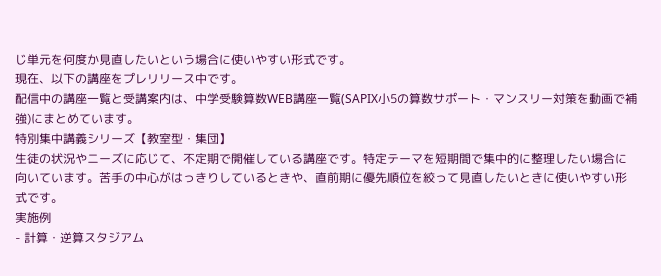じ単元を何度か見直したいという場合に使いやすい形式です。
現在、以下の講座をプレリリース中です。
配信中の講座一覧と受講案内は、中学受験算数WEB講座一覧(SAPIX小5の算数サポート・マンスリー対策を動画で補強)にまとめています。
特別集中講義シリーズ【教室型・集団】
生徒の状況やニーズに応じて、不定期で開催している講座です。特定テーマを短期間で集中的に整理したい場合に向いています。苦手の中心がはっきりしているときや、直前期に優先順位を絞って見直したいときに使いやすい形式です。
実施例
- 計算・逆算スタジアム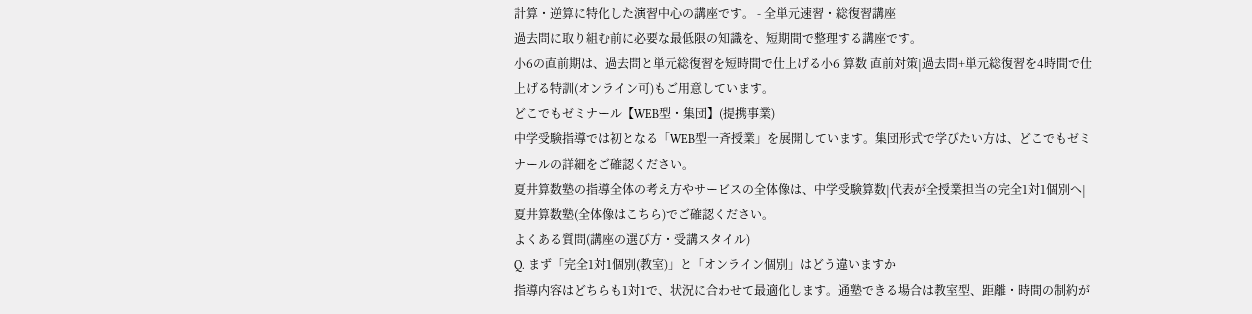計算・逆算に特化した演習中心の講座です。 - 全単元速習・総復習講座
過去問に取り組む前に必要な最低限の知識を、短期間で整理する講座です。
小6の直前期は、過去問と単元総復習を短時間で仕上げる小6 算数 直前対策|過去問+単元総復習を4時間で仕上げる特訓(オンライン可)もご用意しています。
どこでもゼミナール【WEB型・集団】(提携事業)
中学受験指導では初となる「WEB型一斉授業」を展開しています。集団形式で学びたい方は、どこでもゼミナールの詳細をご確認ください。
夏井算数塾の指導全体の考え方やサービスの全体像は、中学受験算数|代表が全授業担当の完全1対1個別へ|夏井算数塾(全体像はこちら)でご確認ください。
よくある質問(講座の選び方・受講スタイル)
Q. まず「完全1対1個別(教室)」と「オンライン個別」はどう違いますか
指導内容はどちらも1対1で、状況に合わせて最適化します。通塾できる場合は教室型、距離・時間の制約が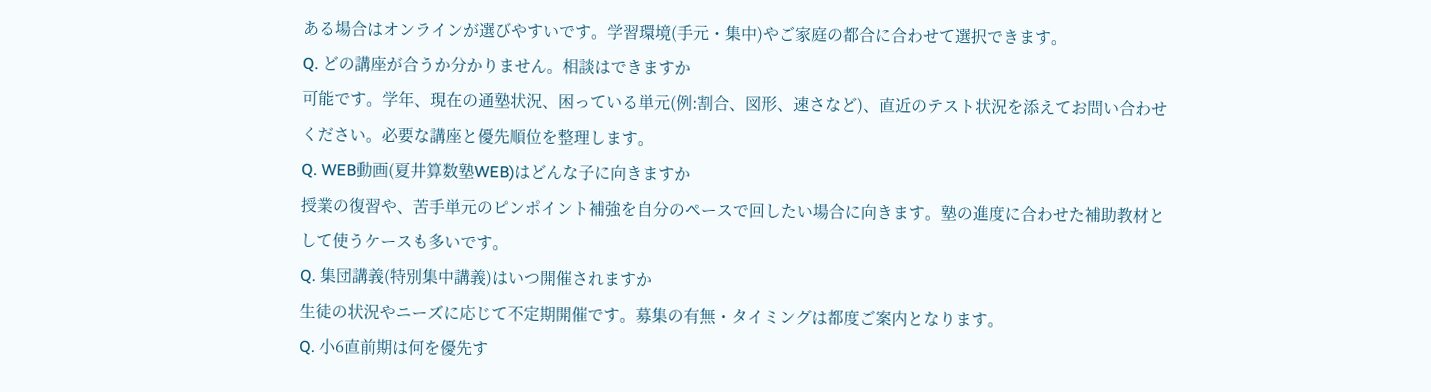ある場合はオンラインが選びやすいです。学習環境(手元・集中)やご家庭の都合に合わせて選択できます。
Q. どの講座が合うか分かりません。相談はできますか
可能です。学年、現在の通塾状況、困っている単元(例:割合、図形、速さなど)、直近のテスト状況を添えてお問い合わせください。必要な講座と優先順位を整理します。
Q. WEB動画(夏井算数塾WEB)はどんな子に向きますか
授業の復習や、苦手単元のピンポイント補強を自分のペースで回したい場合に向きます。塾の進度に合わせた補助教材として使うケースも多いです。
Q. 集団講義(特別集中講義)はいつ開催されますか
生徒の状況やニーズに応じて不定期開催です。募集の有無・タイミングは都度ご案内となります。
Q. 小6直前期は何を優先す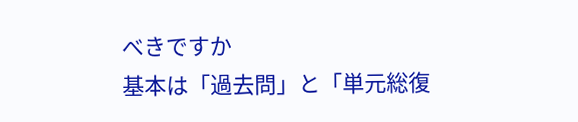べきですか
基本は「過去問」と「単元総復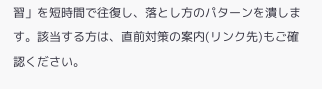習」を短時間で往復し、落とし方のパターンを潰します。該当する方は、直前対策の案内(リンク先)もご確認ください。